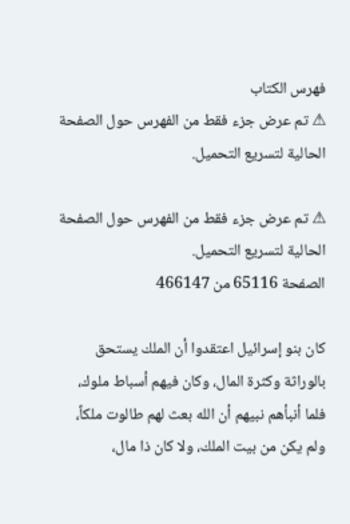فهرس الكتاب
⚠ تم عرض جزء فقط من الفهرس حول الصفحة الحالية لتسريع التحميل.

⚠ تم عرض جزء فقط من الفهرس حول الصفحة الحالية لتسريع التحميل.
الصفحة 65116 من 466147

كان بنو إسرائيل اعتقدوا أن الملك يستحق بالوراثة وكثرة المال، وكان فيهم أسباط ملوك، فلما أنبأهم نبيهم أن الله بعث لهم طالوت ملكاً، ولم يكن من بيت الملك، ولا كان ذا مال،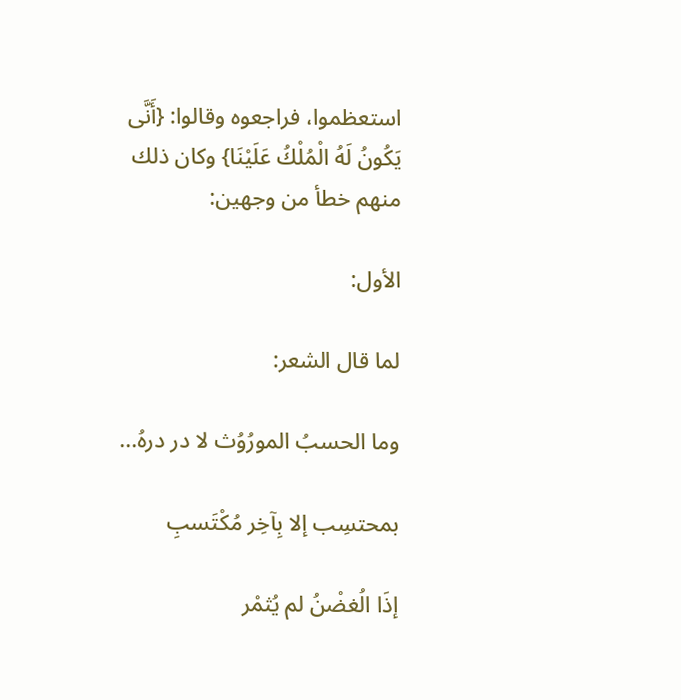استعظموا، فراجعوه وقالوا: {أَنَّى يَكُونُ لَهُ الْمُلْكُ عَلَيْنَا} وكان ذلك منهم خطأ من وجهين:

الأول:

لما قال الشعر:

وما الحسبُ المورُوُث لا در درهُ...

بمحتسِب إلا بِآخِر مُكْتَسبِ

إذَا الُغضْنُ لم يُثمْر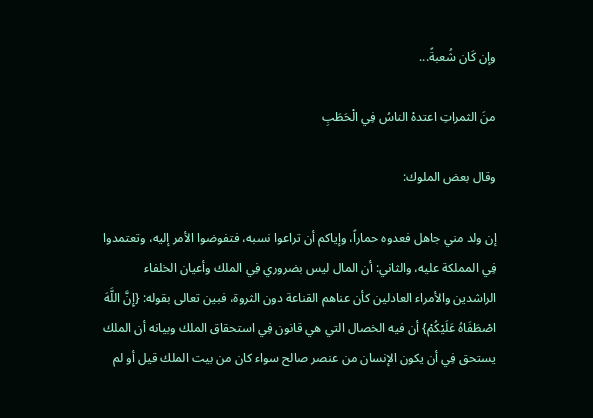وإن كَان شُعبةً...

منَ الثمراتِ اعتدهْ الناسُ فِي الْحَطَبِ

وقال بعض الملوك:

إن ولد مني جاهل فعدوه حماراً، وإياكم أن تراعوا نسبه، فتفوضوا الأمر إليه، وتعتمدوا فِي المملكة عليه، والثاني: أن المال ليس بضروري فِي الملك وأعيان الخلفاء الراشدين والأمراء العادلين كأن عناهم القناعة دون الثروة، فبين تعالى بقوله: {إِنَّ اللَّهَ اصْطَفَاهُ عَلَيْكُمْ} أن فيه الخصال التي هي قانون فِي استحقاق الملك وبيانه أن الملك يستحق فِي أن يكون الإنسان من عنصر صالح سواء كان من بيت الملك قيل أو لم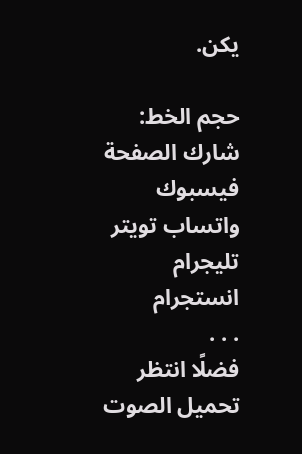يكن.

حجم الخط:
شارك الصفحة
فيسبوك واتساب تويتر تليجرام انستجرام
. . .
فضلًا انتظر تحميل الصوت